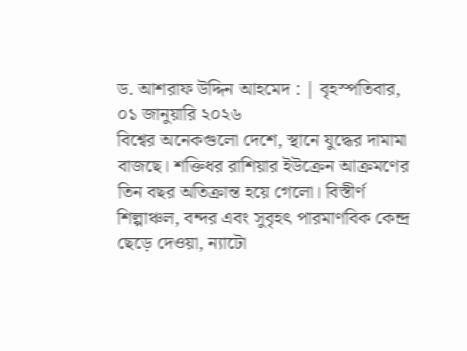ড. আশরাফ উদ্দিন আহমেদ : | বৃহস্পতিবার, ০১ জানুয়ারি ২০২৬
বিশ্বের অনেকগুলো দেশে, স্থানে যুদ্ধের দামামা বাজছে। শক্তিধর রাশিয়ার ইউক্রেন আক্রমণের তিন বছর অতিক্রান্ত হয়ে গেলো। বিস্তীর্ণ শিল্পাঞ্চল, বন্দর এবং সুবৃহৎ পারমাণবিক কেন্দ্র ছেড়ে দেওয়া, ন্যাটো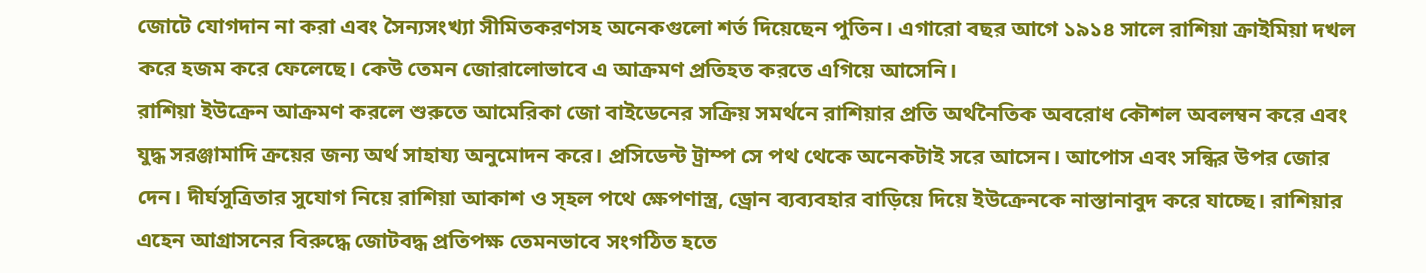জোটে যোগদান না করা এবং সৈন্যসংখ্যা সীমিতকরণসহ অনেকগুলো শর্ত দিয়েছেন পুতিন। এগারো বছর আগে ১৯১৪ সালে রাশিয়া ক্রাইমিয়া দখল করে হজম করে ফেলেছে। কেউ তেমন জোরালোভাবে এ আক্রমণ প্রতিহত করতে এগিয়ে আসেনি।
রাশিয়া ইউক্রেন আক্রমণ করলে শুরুতে আমেরিকা জো বাইডেনের সক্রিয় সমর্থনে রাশিয়ার প্রতি অর্থনৈতিক অবরোধ কৌশল অবলম্বন করে এবং যুদ্ধ সরঞ্জামাদি ক্রয়ের জন্য অর্থ সাহায্য অনুমোদন করে। প্রসিডেন্ট ট্রাম্প সে পথ থেকে অনেকটাই সরে আসেন। আপোস এবং সন্ধির উপর জোর দেন। দীর্ঘসুত্রিতার সুযোগ নিয়ে রাশিয়া আকাশ ও স্হল পথে ক্ষেপণাস্ত্র, ড্রোন ব্যব্যবহার বাড়িয়ে দিয়ে ইউক্রেনকে নাস্তানাবুদ করে যাচ্ছে। রাশিয়ার এহেন আগ্রাসনের বিরুদ্ধে জোটবদ্ধ প্রতিপক্ষ তেমনভাবে সংগঠিত হতে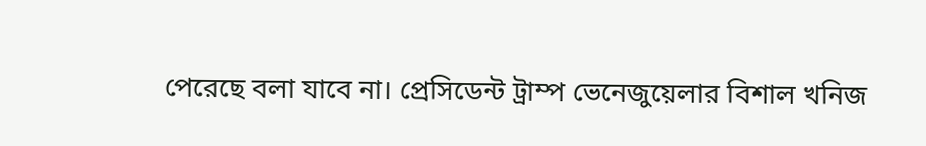পেরেছে বলা যাবে না। প্রেসিডেন্ট ট্রাম্প ভেনেজুয়েলার বিশাল খনিজ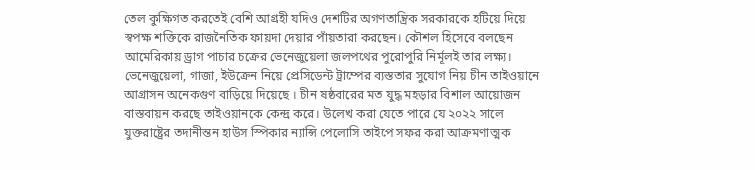তেল কুক্ষিগত করতেই বেশি আগ্রহী যদিও দেশটির অগণতান্ত্রিক সরকারকে হটিয়ে দিয়ে স্বপক্ষ শক্তিকে রাজনৈতিক ফায়দা দেয়ার পাঁয়তারা করছেন। কৌশল হিসেবে বলছেন আমেরিকায় ড্রাগ পাচার চক্রের ভেনেজুয়েলা জলপথের পুরোপুরি নির্মূলই তার লক্ষ্য।
ভেনেজুয়েলা, গাজা, ইউক্রেন নিয়ে প্রেসিডেন্ট ট্রাম্পের ব্যস্ততার সুযোগ নিয় চীন তাইওয়ানে আগ্রাসন অনেকগুণ বাড়িয়ে দিয়েছে । চীন ষষ্ঠবারের মত যুদ্ধ মহড়ার বিশাল আয়োজন বাস্তবায়ন করছে তাইওয়ানকে কেন্দ্র করে। উলেখ করা যেতে পারে যে ২০২২ সালে যুক্তরাষ্ট্রের তদানীন্তন হাউস স্পিকার ন্যান্সি পেলোসি তাইপে সফর করা আক্রমণাত্মক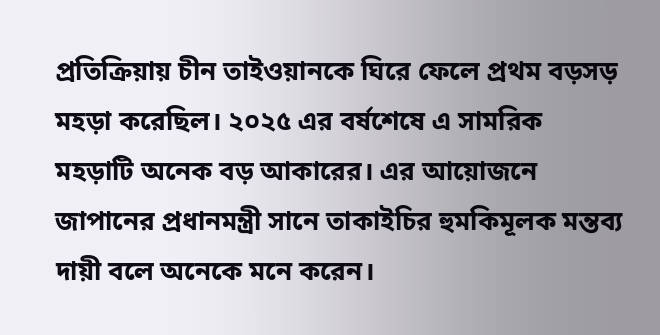প্রতিক্রিয়ায় চীন তাইওয়ানকে ঘিরে ফেলে প্রথম বড়সড় মহড়া করেছিল। ২০২৫ এর বর্ষশেষে এ সামরিক মহড়াটি অনেক বড় আকারের। এর আয়োজনে জাপানের প্রধানমন্ত্রী সানে তাকাইচির হুমকিমূলক মন্তব্য দায়ী বলে অনেকে মনে করেন।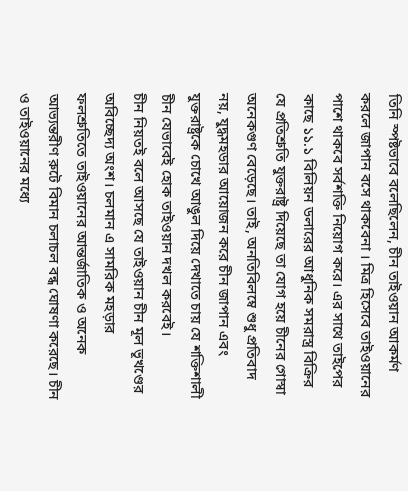তিনি স্পষ্টভাবে বলেছিলেন, চীন তাইওয়ান আকর্মণ করলে জাপান বসে থাকবেনা । মিত্র হিসেবে তাইওয়ানের পাশে থাকবে সর্বশক্তি নিয়োগ করে। এর সাথে তাইপের কাছে ১১.১ বিলিয়ন ডলারের আধুনিক সমরাস্ত্র বিক্রির যে প্রতিশ্রুতি যুক্তরাষ্ট্র দিয়েছে তা যোগ হয়ে চীনের গোস্বা অনেকগুণ বেড়েছে। তাই, অনতিবিলম্বে শুধু প্রতিবাদ নয়, যুদ্ধমহডার আয়োজন করে চীন জাপান এবং যুক্তরাষ্ট্রকে চোখে আঙুল দিয়ে দেখাতে চায় যে শক্তিশালী চীন যেভাবেই হোক তাইওয়ান দখল করবেই।
চীন নিয়তই বলে আসছে যে তাইওয়ান চীন মূল ভূখণ্ডের অবিচ্ছেদ্য অংশ। চলমান এ সামরিক মহড়ার ফলশ্রুতিতে তাইওয়ানের আন্তর্জাতিক ও অনেক আভ্যন্তরীণ রুটে বিমান চলাচল বন্ধ ঘোষণা করেছে। চীন ও তাইওয়ানের মধ্যে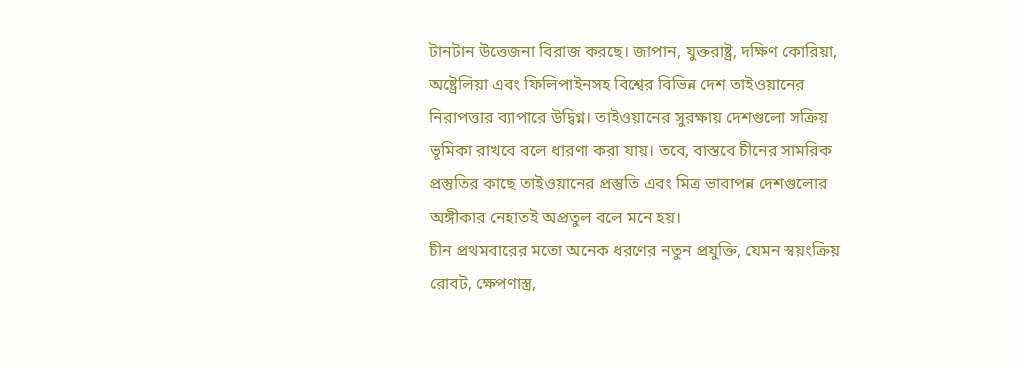টানটান উত্তেজনা বিরাজ করছে। জাপান, যুক্তরাষ্ট্র, দক্ষিণ কোরিয়া, অষ্ট্রেলিয়া এবং ফিলিপাইনসহ বিশ্বের বিভিন্ন দেশ তাইওয়ানের নিরাপত্তার ব্যাপারে উদ্বিগ্ন। তাইওয়ানের সুরক্ষায় দেশগুলো সক্রিয় ভূমিকা রাখবে বলে ধারণা করা যায়। তবে, বাস্তবে চীনের সামরিক প্রস্তুতির কাছে তাইওয়ানের প্রস্তুতি এবং মিত্র ভাবাপন্ন দেশগুলোর অঙ্গীকার নেহাতই অপ্রতুল বলে মনে হয়।
চীন প্রথমবারের মতো অনেক ধরণের নতুন প্রযুক্তি, যেমন স্বয়ংক্রিয় রোবট, ক্ষেপণাস্ত্র,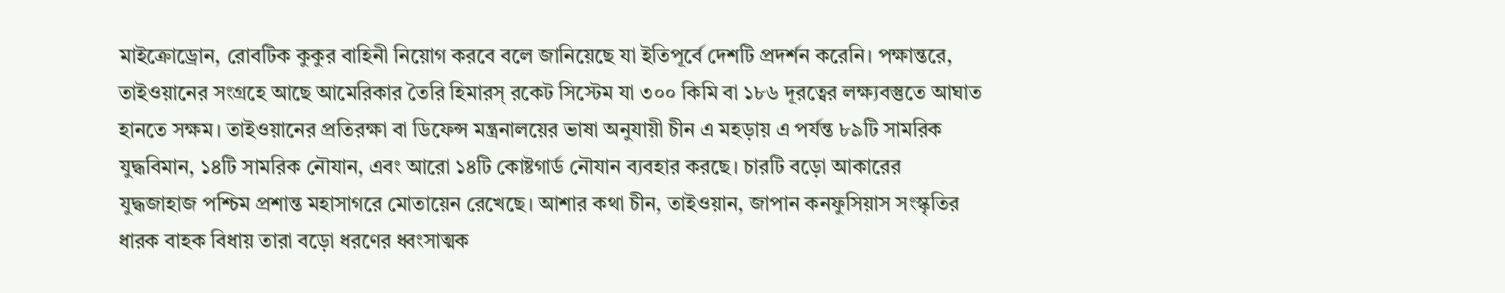মাইক্রোড্রোন, রোবটিক কুকুর বাহিনী নিয়োগ করবে বলে জানিয়েছে যা ইতিপূর্বে দেশটি প্রদর্শন করেনি। পক্ষান্তরে, তাইওয়ানের সংগ্রহে আছে আমেরিকার তৈরি হিমারস্ রকেট সিস্টেম যা ৩০০ কিমি বা ১৮৬ দূরত্বের লক্ষ্যবস্তুতে আঘাত হানতে সক্ষম। তাইওয়ানের প্রতিরক্ষা বা ডিফেন্স মন্ত্রনালয়ের ভাষা অনুযায়ী চীন এ মহড়ায় এ পর্যন্ত ৮৯টি সামরিক যুদ্ধবিমান, ১৪টি সামরিক নৌযান, এবং আরো ১৪টি কোষ্টগার্ড নৌযান ব্যবহার করছে। চারটি বড়ো আকারের যুদ্ধজাহাজ পশ্চিম প্রশান্ত মহাসাগরে মোতায়েন রেখেছে। আশার কথা চীন, তাইওয়ান, জাপান কনফুসিয়াস সংস্কৃতির ধারক বাহক বিধায় তারা বড়ো ধরণের ধ্বংসাত্মক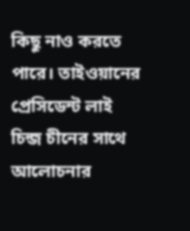কিছু নাও করতে পারে। তাইওয়ানের প্রেসিডেন্ট লাই চিন্জ চীনের সাথে আলোচনার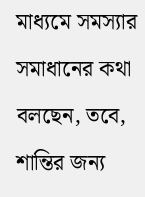মাধ্যমে সমস্যার সমাধানের কথা বলছেন, তবে, শান্তির জন্য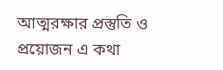আত্মরক্ষার প্রস্তুতি ও প্রয়োজন এ কথা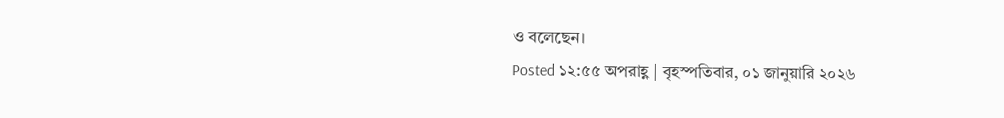ও বলেছেন।
Posted ১২:৫৫ অপরাহ্ণ | বৃহস্পতিবার, ০১ জানুয়ারি ২০২৬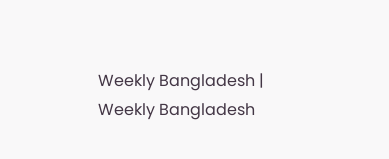Weekly Bangladesh | Weekly Bangladesh